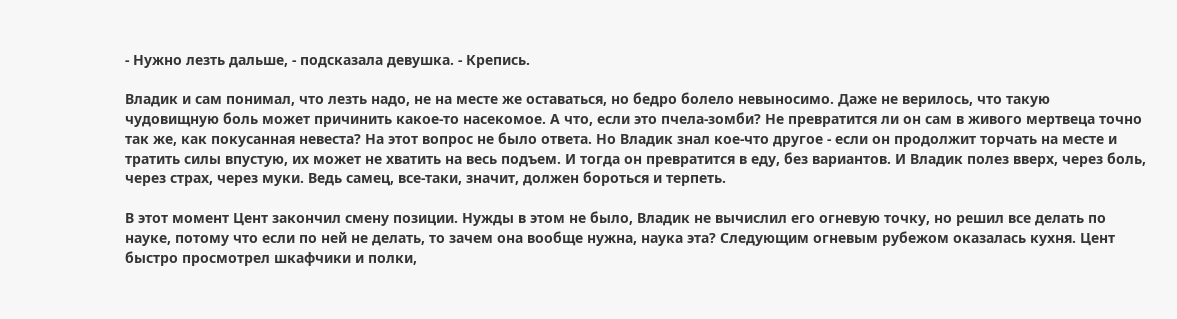- Нужно лезть дальше, - подсказала девушка. - Крепись.

Владик и сам понимал, что лезть надо, не на месте же оставаться, но бедро болело невыносимо. Даже не верилось, что такую чудовищную боль может причинить какое-то насекомое. А что, если это пчела-зомби? Не превратится ли он сам в живого мертвеца точно так же, как покусанная невеста? На этот вопрос не было ответа. Но Владик знал кое-что другое - если он продолжит торчать на месте и тратить силы впустую, их может не хватить на весь подъем. И тогда он превратится в еду, без вариантов. И Владик полез вверх, через боль, через страх, через муки. Ведь самец, все-таки, значит, должен бороться и терпеть.

В этот момент Цент закончил смену позиции. Нужды в этом не было, Владик не вычислил его огневую точку, но решил все делать по науке, потому что если по ней не делать, то зачем она вообще нужна, наука эта? Следующим огневым рубежом оказалась кухня. Цент быстро просмотрел шкафчики и полки,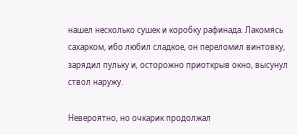нашел несколько сушек и коробку рафинада. Лакомясь сахарком, ибо любил сладкое, он переломил винтовку, зарядил пульку и, осторожно приоткрыв окно, высунул ствол наружу.

Невероятно, но очкарик продолжал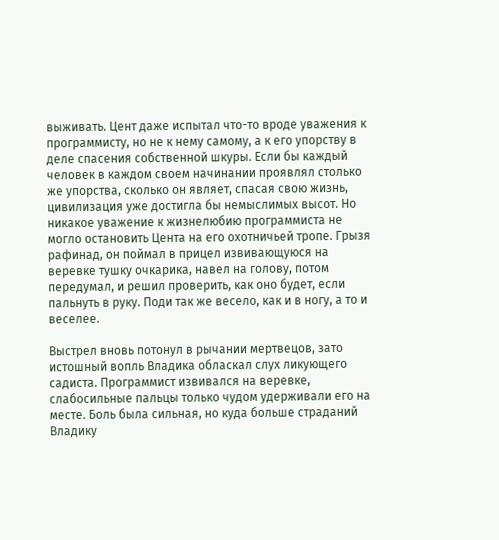выживать. Цент даже испытал что-то вроде уважения к программисту, но не к нему самому, а к его упорству в деле спасения собственной шкуры. Если бы каждый человек в каждом своем начинании проявлял столько же упорства, сколько он являет, спасая свою жизнь, цивилизация уже достигла бы немыслимых высот. Но никакое уважение к жизнелюбию программиста не могло остановить Цента на его охотничьей тропе. Грызя рафинад, он поймал в прицел извивающуюся на веревке тушку очкарика, навел на голову, потом передумал, и решил проверить, как оно будет, если пальнуть в руку. Поди так же весело, как и в ногу, а то и веселее.

Выстрел вновь потонул в рычании мертвецов, зато истошный вопль Владика обласкал слух ликующего садиста. Программист извивался на веревке, слабосильные пальцы только чудом удерживали его на месте. Боль была сильная, но куда больше страданий Владику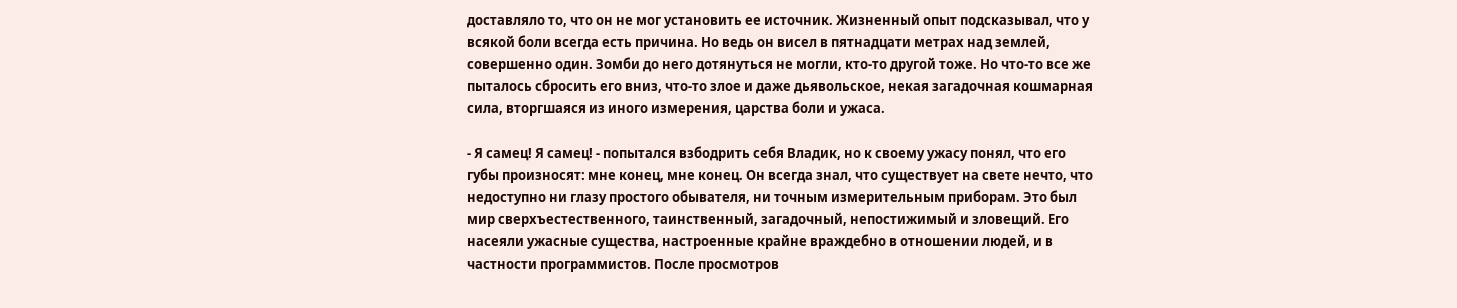доставляло то, что он не мог установить ее источник. Жизненный опыт подсказывал, что у всякой боли всегда есть причина. Но ведь он висел в пятнадцати метрах над землей, совершенно один. Зомби до него дотянуться не могли, кто-то другой тоже. Но что-то все же пыталось сбросить его вниз, что-то злое и даже дьявольское, некая загадочная кошмарная сила, вторгшаяся из иного измерения, царства боли и ужаса.

- Я самец! Я самец! - попытался взбодрить себя Владик, но к своему ужасу понял, что его губы произносят: мне конец, мне конец. Он всегда знал, что существует на свете нечто, что недоступно ни глазу простого обывателя, ни точным измерительным приборам. Это был мир сверхъестественного, таинственный, загадочный, непостижимый и зловещий. Его насеяли ужасные существа, настроенные крайне враждебно в отношении людей, и в частности программистов. После просмотров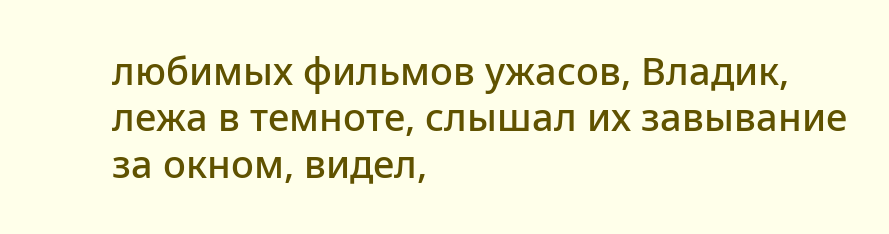любимых фильмов ужасов, Владик, лежа в темноте, слышал их завывание за окном, видел,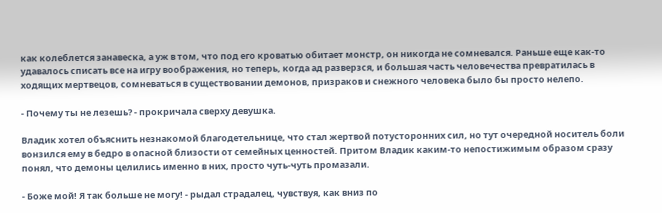как колеблется занавеска, а уж в том, что под его кроватью обитает монстр, он никогда не сомневался. Раньше еще как-то удавалось списать все на игру воображения, но теперь, когда ад разверзся, и большая часть человечества превратилась в ходящих мертвецов, сомневаться в существовании демонов, призраков и снежного человека было бы просто нелепо.

- Почему ты не лезешь? - прокричала сверху девушка.

Владик хотел объяснить незнакомой благодетельнице, что стал жертвой потусторонних сил, но тут очередной носитель боли вонзился ему в бедро в опасной близости от семейных ценностей. Притом Владик каким-то непостижимым образом сразу понял, что демоны целились именно в них, просто чуть-чуть промазали.

- Боже мой! Я так больше не могу! - рыдал страдалец, чувствуя, как вниз по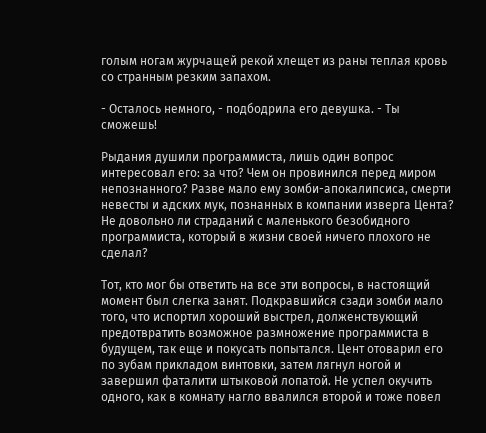голым ногам журчащей рекой хлещет из раны теплая кровь со странным резким запахом.

- Осталось немного, - подбодрила его девушка. - Ты сможешь!

Рыдания душили программиста, лишь один вопрос интересовал его: за что? Чем он провинился перед миром непознанного? Разве мало ему зомби-апокалипсиса, смерти невесты и адских мук, познанных в компании изверга Цента? Не довольно ли страданий с маленького безобидного программиста, который в жизни своей ничего плохого не сделал?

Тот, кто мог бы ответить на все эти вопросы, в настоящий момент был слегка занят. Подкравшийся сзади зомби мало того, что испортил хороший выстрел, долженствующий предотвратить возможное размножение программиста в будущем, так еще и покусать попытался. Цент отоварил его по зубам прикладом винтовки, затем лягнул ногой и завершил фаталити штыковой лопатой. Не успел окучить одного, как в комнату нагло ввалился второй и тоже повел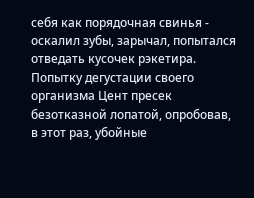себя как порядочная свинья - оскалил зубы, зарычал, попытался отведать кусочек рэкетира. Попытку дегустации своего организма Цент пресек безотказной лопатой, опробовав, в этот раз, убойные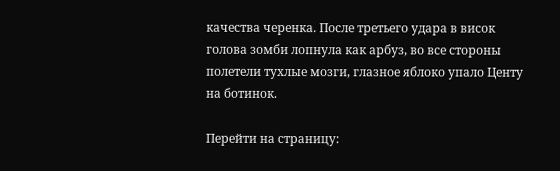качества черенка. После третьего удара в висок голова зомби лопнула как арбуз, во все стороны полетели тухлые мозги, глазное яблоко упало Центу на ботинок.

Перейти на страницу: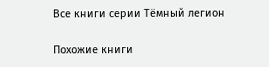Все книги серии Тёмный легион

Похожие книги